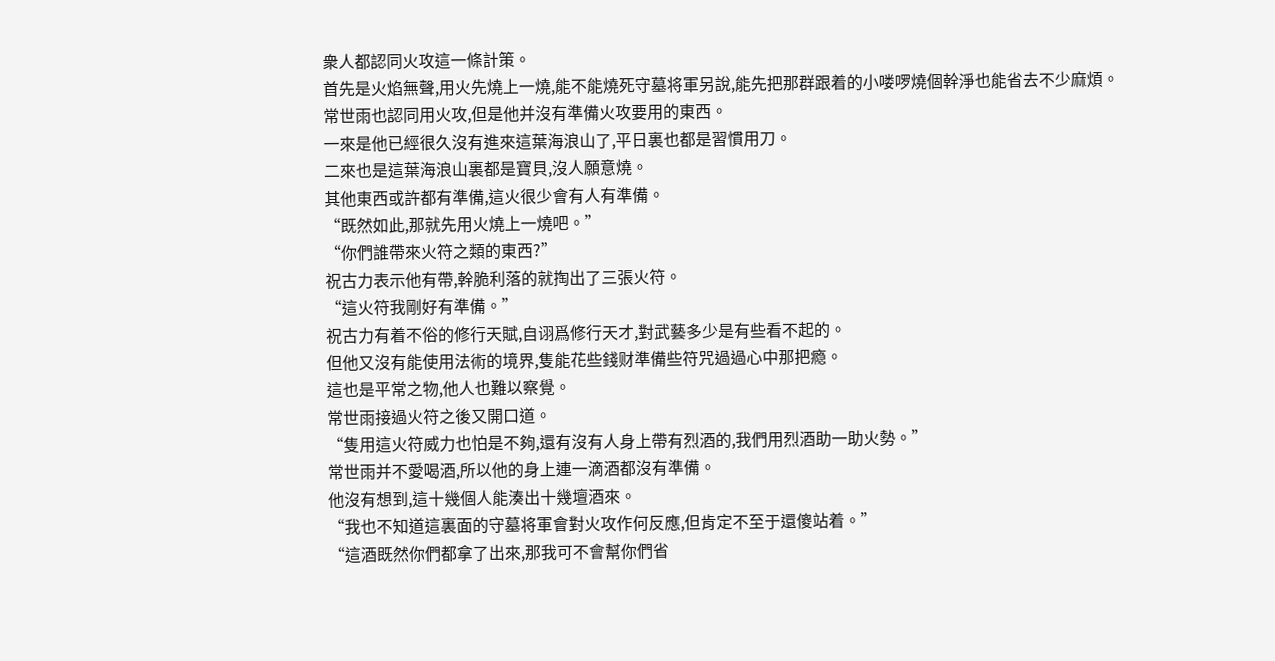衆人都認同火攻這一條計策。
首先是火焰無聲,用火先燒上一燒,能不能燒死守墓将軍另說,能先把那群跟着的小喽啰燒個幹淨也能省去不少麻煩。
常世雨也認同用火攻,但是他并沒有準備火攻要用的東西。
一來是他已經很久沒有進來這葉海浪山了,平日裏也都是習慣用刀。
二來也是這葉海浪山裏都是寶貝,沒人願意燒。
其他東西或許都有準備,這火很少會有人有準備。
“既然如此,那就先用火燒上一燒吧。”
“你們誰帶來火符之類的東西?”
祝古力表示他有帶,幹脆利落的就掏出了三張火符。
“這火符我剛好有準備。”
祝古力有着不俗的修行天賦,自诩爲修行天才,對武藝多少是有些看不起的。
但他又沒有能使用法術的境界,隻能花些錢财準備些符咒過過心中那把瘾。
這也是平常之物,他人也難以察覺。
常世雨接過火符之後又開口道。
“隻用這火符威力也怕是不夠,還有沒有人身上帶有烈酒的,我們用烈酒助一助火勢。”
常世雨并不愛喝酒,所以他的身上連一滴酒都沒有準備。
他沒有想到,這十幾個人能湊出十幾壇酒來。
“我也不知道這裏面的守墓将軍會對火攻作何反應,但肯定不至于還傻站着。”
“這酒既然你們都拿了出來,那我可不會幫你們省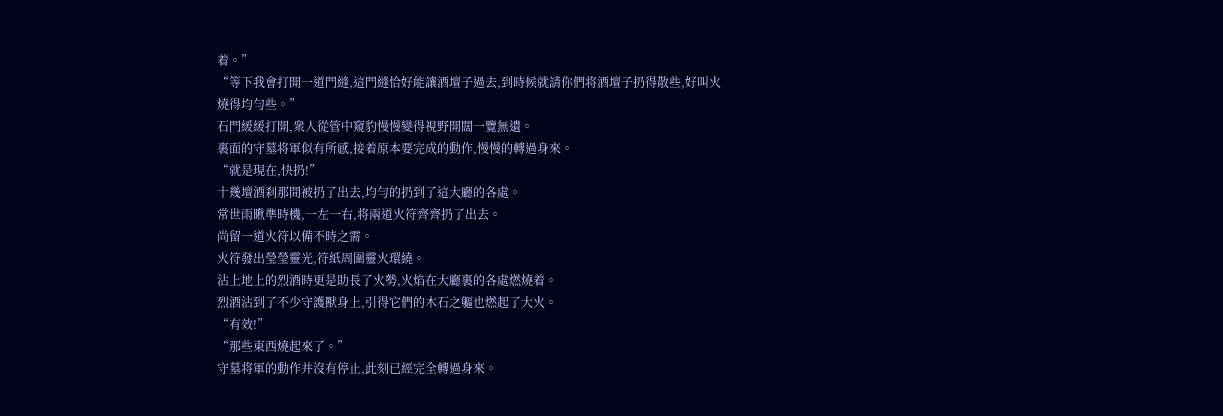着。”
“等下我會打開一道門縫,這門縫恰好能讓酒壇子過去,到時候就請你們将酒壇子扔得散些,好叫火燒得均勻些。”
石門緩緩打開,衆人從管中窺豹慢慢變得視野開闊一覽無遺。
裏面的守墓将軍似有所感,接着原本要完成的動作,慢慢的轉過身來。
“就是現在,快扔!”
十幾壇酒刹那間被扔了出去,均勻的扔到了這大廳的各處。
常世雨瞅準時機,一左一右,将兩道火符齊齊扔了出去。
尚留一道火符以備不時之需。
火符發出瑩瑩靈光,符紙周圍靈火環繞。
沾上地上的烈酒時更是助長了火勢,火焰在大廳裏的各處燃燒着。
烈酒沾到了不少守護獸身上,引得它們的木石之軀也燃起了大火。
“有效!”
“那些東西燒起來了。”
守墓将軍的動作并沒有停止,此刻已經完全轉過身來。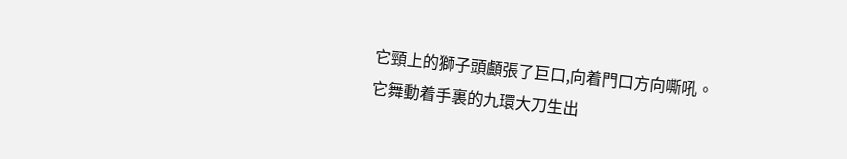它頸上的獅子頭顱張了巨口,向着門口方向嘶吼。
它舞動着手裏的九環大刀生出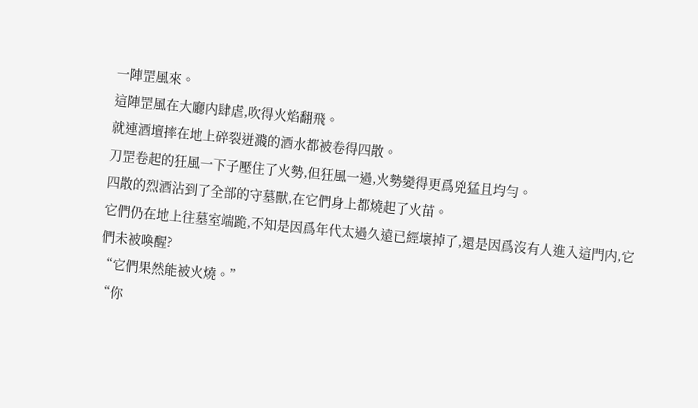一陣罡風來。
這陣罡風在大廳内肆虐,吹得火焰翻飛。
就連酒壇摔在地上碎裂迸濺的酒水都被卷得四散。
刀罡卷起的狂風一下子壓住了火勢,但狂風一過,火勢變得更爲兇猛且均勻。
四散的烈酒沾到了全部的守墓獸,在它們身上都燒起了火苗。
它們仍在地上往墓室端跪,不知是因爲年代太過久遠已經壞掉了,還是因爲沒有人進入這門内,它們未被喚醒?
“它們果然能被火燒。”
“你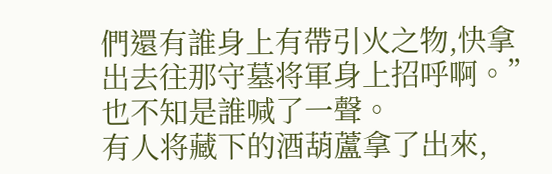們還有誰身上有帶引火之物,快拿出去往那守墓将軍身上招呼啊。”
也不知是誰喊了一聲。
有人将藏下的酒葫蘆拿了出來,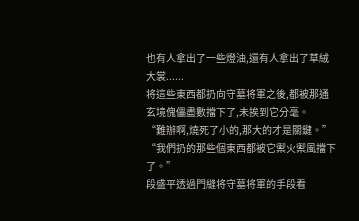也有人拿出了一些燈油,還有人拿出了草絨大裳......
将這些東西都扔向守墓将軍之後,都被那通玄境傀儡盡數擋下了,未挨到它分毫。
“難辦啊,燒死了小的,那大的才是關鍵。”
“我們扔的那些個東西都被它禦火禦風擋下了。”
段盛平透過門縫将守墓将軍的手段看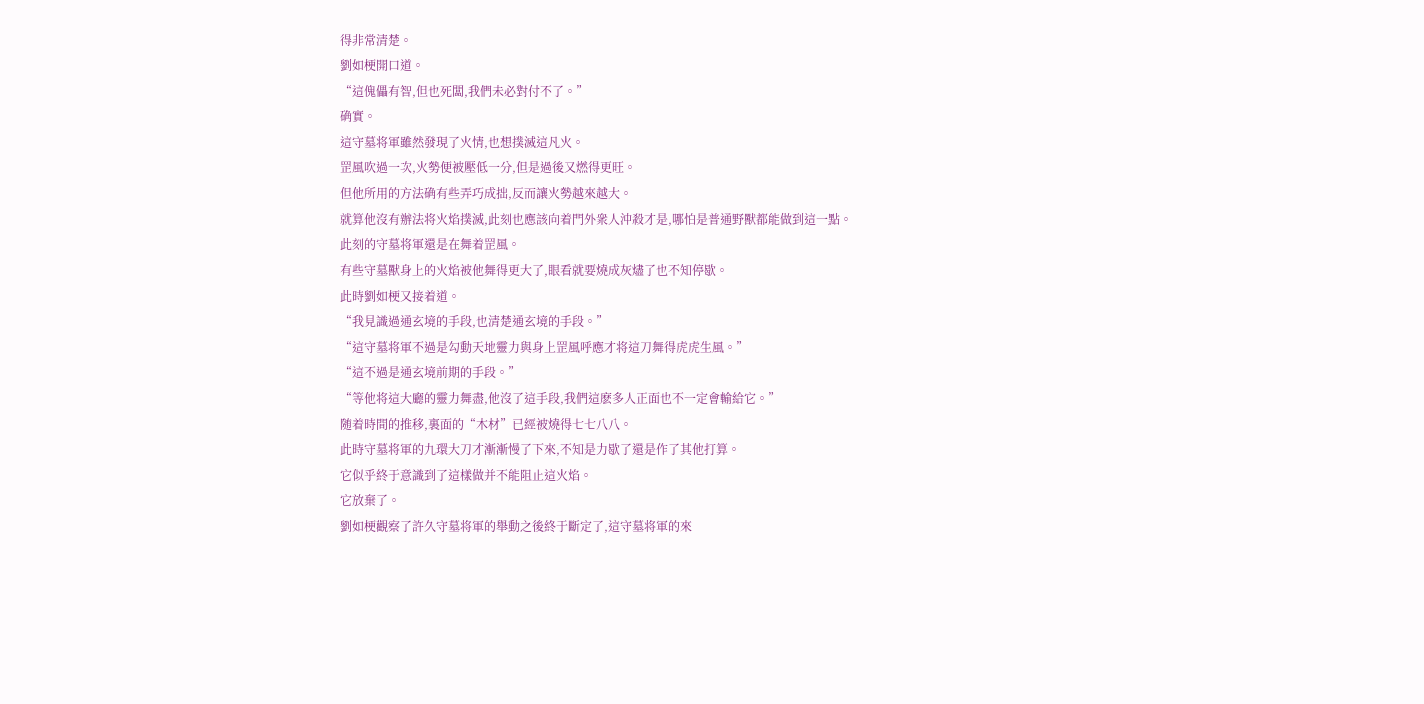得非常清楚。
劉如梗開口道。
“這傀儡有智,但也死闆,我們未必對付不了。”
确實。
這守墓将軍雖然發現了火情,也想撲滅這凡火。
罡風吹過一次,火勢便被壓低一分,但是過後又燃得更旺。
但他所用的方法确有些弄巧成拙,反而讓火勢越來越大。
就算他沒有辦法将火焰撲滅,此刻也應該向着門外衆人沖殺才是,哪怕是普通野獸都能做到這一點。
此刻的守墓将軍還是在舞着罡風。
有些守墓獸身上的火焰被他舞得更大了,眼看就要燒成灰燼了也不知停歇。
此時劉如梗又接着道。
“我見識過通玄境的手段,也清楚通玄境的手段。”
“這守墓将軍不過是勾動天地靈力與身上罡風呼應才将這刀舞得虎虎生風。”
“這不過是通玄境前期的手段。”
“等他将這大廳的靈力舞盡,他沒了這手段,我們這麽多人正面也不一定會輸給它。”
随着時間的推移,裏面的“木材”已經被燒得七七八八。
此時守墓将軍的九環大刀才漸漸慢了下來,不知是力歇了還是作了其他打算。
它似乎終于意識到了這樣做并不能阻止這火焰。
它放棄了。
劉如梗觀察了許久守墓将軍的舉動之後終于斷定了,這守墓将軍的來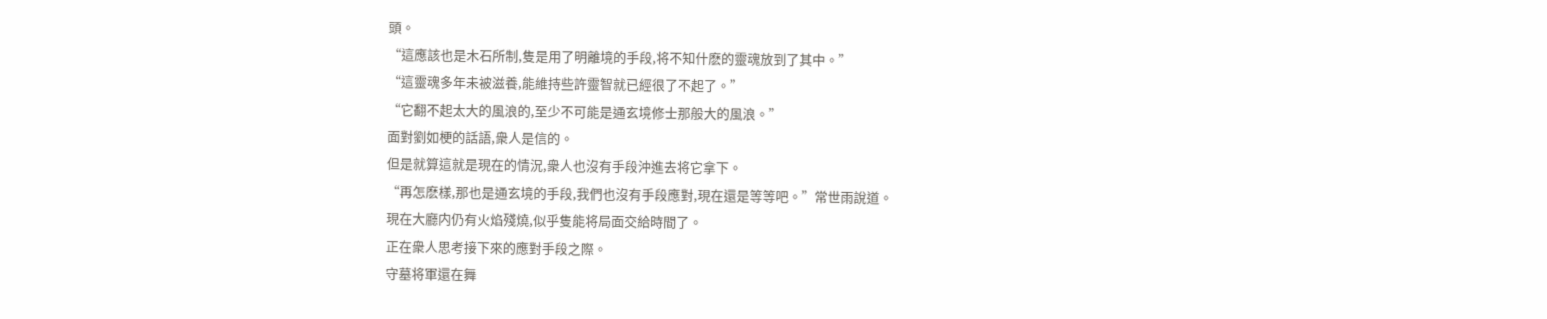頭。
“這應該也是木石所制,隻是用了明離境的手段,将不知什麽的靈魂放到了其中。”
“這靈魂多年未被滋養,能維持些許靈智就已經很了不起了。”
“它翻不起太大的風浪的,至少不可能是通玄境修士那般大的風浪。”
面對劉如梗的話語,衆人是信的。
但是就算這就是現在的情況,衆人也沒有手段沖進去将它拿下。
“再怎麽樣,那也是通玄境的手段,我們也沒有手段應對,現在還是等等吧。”常世雨說道。
現在大廳内仍有火焰殘燒,似乎隻能将局面交給時間了。
正在衆人思考接下來的應對手段之際。
守墓将軍還在舞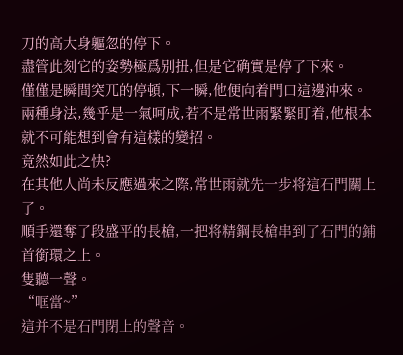刀的高大身軀忽的停下。
盡管此刻它的姿勢極爲别扭,但是它确實是停了下來。
僅僅是瞬間突兀的停頓,下一瞬,他便向着門口這邊沖來。
兩種身法,幾乎是一氣呵成,若不是常世雨緊緊盯着,他根本就不可能想到會有這樣的變招。
竟然如此之快?
在其他人尚未反應過來之際,常世雨就先一步将這石門關上了。
順手還奪了段盛平的長槍,一把将精鋼長槍串到了石門的鋪首銜環之上。
隻聽一聲。
“哐當~”
這并不是石門閉上的聲音。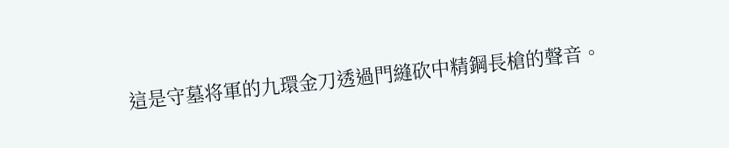這是守墓将軍的九環金刀透過門縫砍中精鋼長槍的聲音。